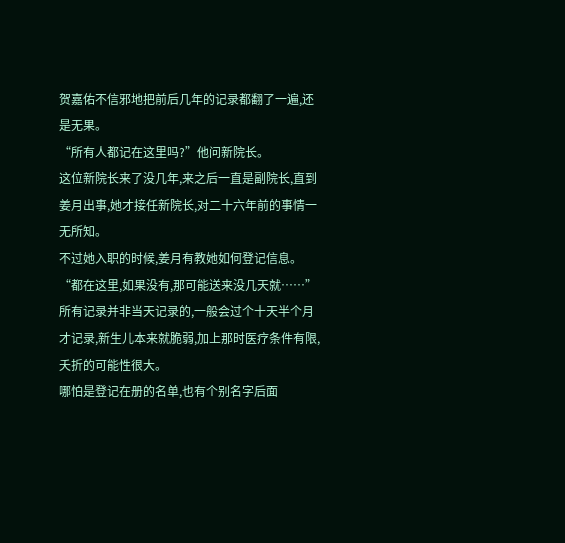贺嘉佑不信邪地把前后几年的记录都翻了一遍,还是无果。
“所有人都记在这里吗?”他问新院长。
这位新院长来了没几年,来之后一直是副院长,直到姜月出事,她才接任新院长,对二十六年前的事情一无所知。
不过她入职的时候,姜月有教她如何登记信息。
“都在这里,如果没有,那可能送来没几天就……”
所有记录并非当天记录的,一般会过个十天半个月才记录,新生儿本来就脆弱,加上那时医疗条件有限,夭折的可能性很大。
哪怕是登记在册的名单,也有个别名字后面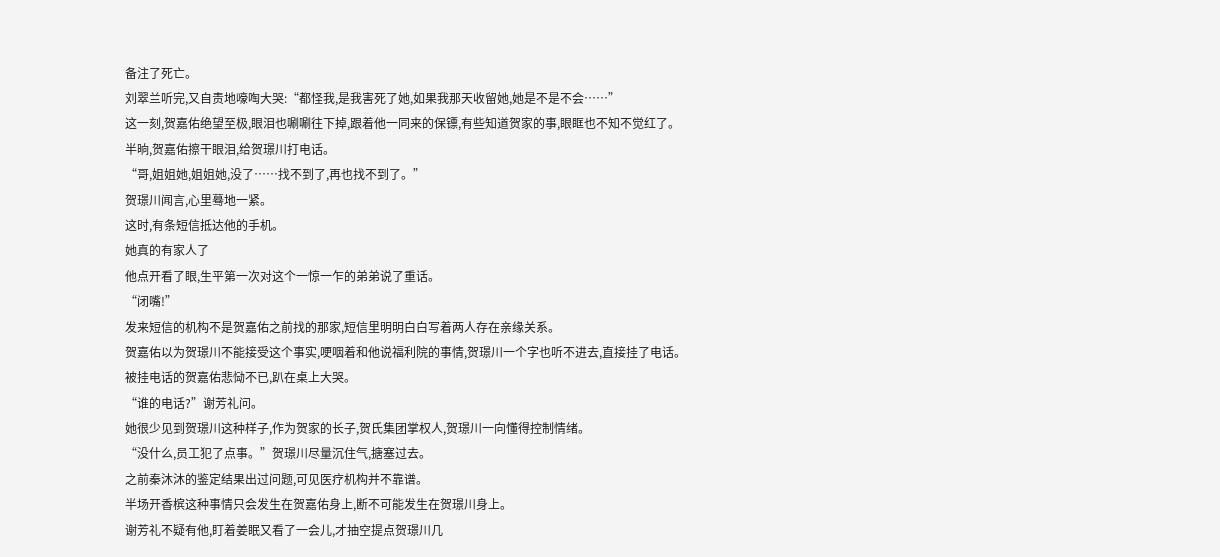备注了死亡。
刘翠兰听完,又自责地嚎啕大哭:“都怪我,是我害死了她,如果我那天收留她,她是不是不会……”
这一刻,贺嘉佑绝望至极,眼泪也唰唰往下掉,跟着他一同来的保镖,有些知道贺家的事,眼眶也不知不觉红了。
半晌,贺嘉佑擦干眼泪,给贺璟川打电话。
“哥,姐姐她,姐姐她,没了……找不到了,再也找不到了。”
贺璟川闻言,心里蓦地一紧。
这时,有条短信抵达他的手机。
她真的有家人了
他点开看了眼,生平第一次对这个一惊一乍的弟弟说了重话。
“闭嘴!”
发来短信的机构不是贺嘉佑之前找的那家,短信里明明白白写着两人存在亲缘关系。
贺嘉佑以为贺璟川不能接受这个事实,哽咽着和他说福利院的事情,贺璟川一个字也听不进去,直接挂了电话。
被挂电话的贺嘉佑悲恸不已,趴在桌上大哭。
“谁的电话?”谢芳礼问。
她很少见到贺璟川这种样子,作为贺家的长子,贺氏集团掌权人,贺璟川一向懂得控制情绪。
“没什么,员工犯了点事。”贺璟川尽量沉住气,搪塞过去。
之前秦沐沐的鉴定结果出过问题,可见医疗机构并不靠谱。
半场开香槟这种事情只会发生在贺嘉佑身上,断不可能发生在贺璟川身上。
谢芳礼不疑有他,盯着姜眠又看了一会儿,才抽空提点贺璟川几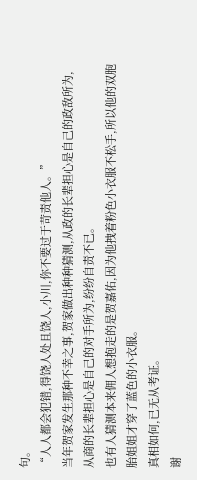句。
“人人都会犯错,得饶人处且饶人,小川,你不要过于苛责他人。”
当年贺家发生那种不幸之事,贺家做出种种猜测,从政的长辈担心是自己的政敌所为,从商的长辈担心是自己的对手所为,纷纷自责不已。
也有人猜测本来佣人想抱走的是贺嘉佑,因为他拽着粉色小衣服不松手,所以他的双胞胎姐姐才穿了蓝色的小衣服。
真相如何,已无从考证。
谢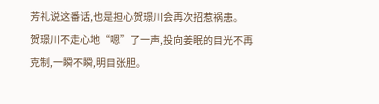芳礼说这番话,也是担心贺璟川会再次招惹祸患。
贺璟川不走心地“嗯”了一声,投向姜眠的目光不再克制,一瞬不瞬,明目张胆。